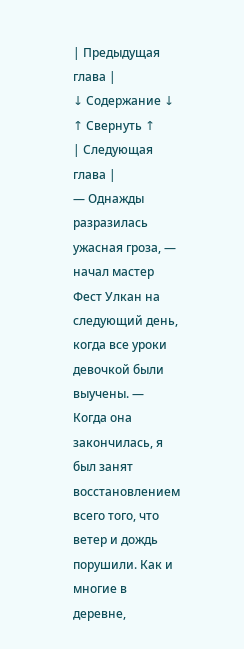| Предыдущая глава |
↓ Содержание ↓
↑ Свернуть ↑
| Следующая глава |
— Однажды разразилась ужасная гроза, — начал мастер Фест Улкан на следующий день, когда все уроки девочкой были выучены. — Когда она закончилась, я был занят восстановлением всего того, что ветер и дождь порушили. Как и многие в деревне,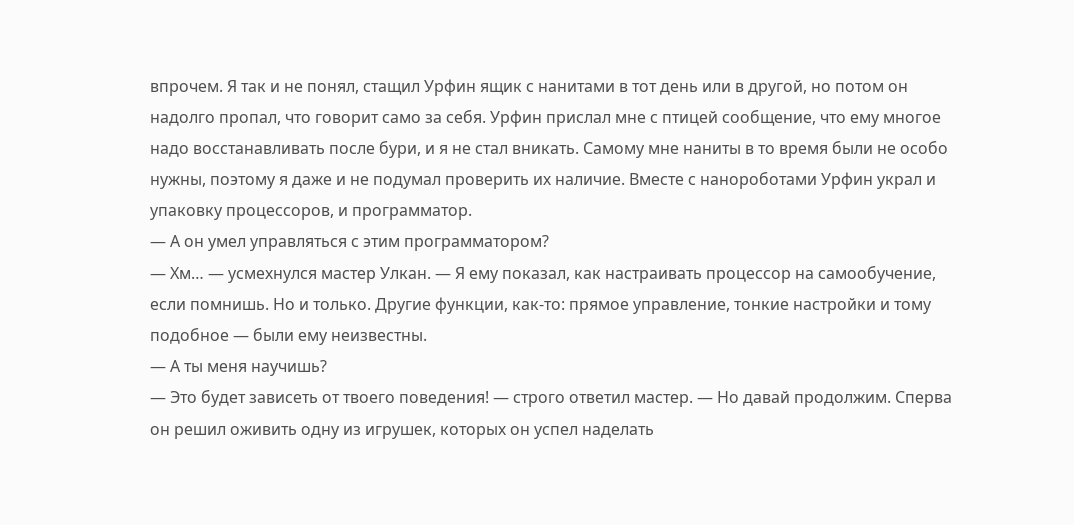впрочем. Я так и не понял, стащил Урфин ящик с нанитами в тот день или в другой, но потом он надолго пропал, что говорит само за себя. Урфин прислал мне с птицей сообщение, что ему многое надо восстанавливать после бури, и я не стал вникать. Самому мне наниты в то время были не особо нужны, поэтому я даже и не подумал проверить их наличие. Вместе с нанороботами Урфин украл и упаковку процессоров, и программатор.
— А он умел управляться с этим программатором?
— Хм… — усмехнулся мастер Улкан. — Я ему показал, как настраивать процессор на самообучение, если помнишь. Но и только. Другие функции, как-то: прямое управление, тонкие настройки и тому подобное — были ему неизвестны.
— А ты меня научишь?
— Это будет зависеть от твоего поведения! — строго ответил мастер. — Но давай продолжим. Сперва он решил оживить одну из игрушек, которых он успел наделать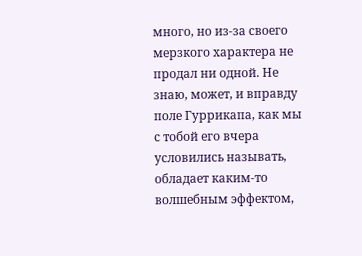много, но из-за своего мерзкого характера не продал ни одной. Не знаю, может, и вправду поле Гуррикапа, как мы с тобой его вчера условились называть, обладает каким-то волшебным эффектом,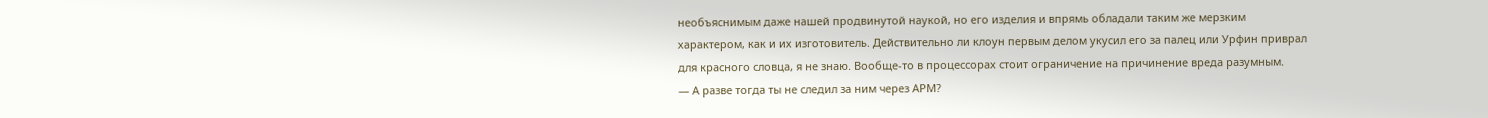необъяснимым даже нашей продвинутой наукой, но его изделия и впрямь обладали таким же мерзким характером, как и их изготовитель. Действительно ли клоун первым делом укусил его за палец или Урфин приврал для красного словца, я не знаю. Вообще-то в процессорах стоит ограничение на причинение вреда разумным.
— А разве тогда ты не следил за ним через АРМ?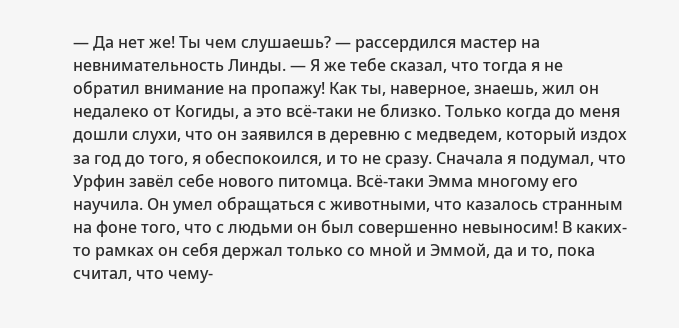— Да нет же! Ты чем слушаешь? — рассердился мастер на невнимательность Линды. — Я же тебе сказал, что тогда я не обратил внимание на пропажу! Как ты, наверное, знаешь, жил он недалеко от Когиды, а это всё-таки не близко. Только когда до меня дошли слухи, что он заявился в деревню с медведем, который издох за год до того, я обеспокоился, и то не сразу. Сначала я подумал, что Урфин завёл себе нового питомца. Всё-таки Эмма многому его научила. Он умел обращаться с животными, что казалось странным на фоне того, что с людьми он был совершенно невыносим! В каких-то рамках он себя держал только со мной и Эммой, да и то, пока считал, что чему-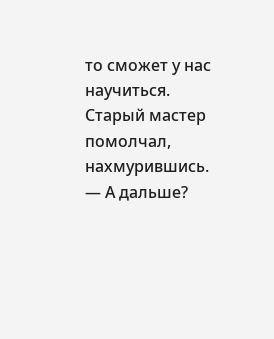то сможет у нас научиться.
Старый мастер помолчал, нахмурившись.
— А дальше?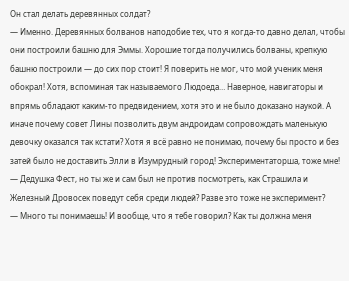Он стал делать деревянных солдат?
— Именно. Деревянных болванов наподобие тех, что я когда-то давно делал, чтобы они построили башню для Эммы. Хорошие тогда получились болваны, крепкую башню построили — до сих пор стоит! Я поверить не мог, что мой ученик меня обокрал! Хотя, вспоминая так называемого Людоеда… Наверное, навигаторы и впрямь обладают каким-то предвидением, хотя это и не было доказано наукой. А иначе почему совет Лины позволить двум андроидам сопровождать маленькую девочку оказался так кстати? Хотя я всё равно не понимаю, почему бы просто и без затей было не доставить Элли в Изумрудный город! Экспериментаторша, тоже мне!
— Дедушка Фест, но ты же и сам был не против посмотреть, как Страшила и Железный Дровосек поведут себя среди людей? Разве это тоже не эксперимент?
— Много ты понимаешь! И вообще, что я тебе говорил? Как ты должна меня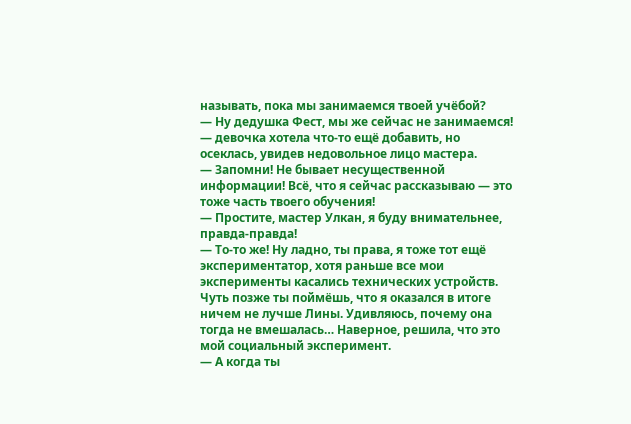называть, пока мы занимаемся твоей учёбой?
— Ну дедушка Фест, мы же сейчас не занимаемся! — девочка хотела что-то ещё добавить, но осеклась, увидев недовольное лицо мастера.
— Запомни! Не бывает несущественной информации! Всё, что я сейчас рассказываю — это тоже часть твоего обучения!
— Простите, мастер Улкан, я буду внимательнее, правда-правда!
— То-то же! Ну ладно, ты права, я тоже тот ещё экспериментатор, хотя раньше все мои эксперименты касались технических устройств. Чуть позже ты поймёшь, что я оказался в итоге ничем не лучше Лины. Удивляюсь, почему она тогда не вмешалась… Наверное, решила, что это мой социальный эксперимент.
— А когда ты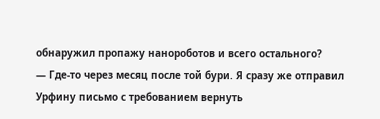обнаружил пропажу нанороботов и всего остального?
— Где-то через месяц после той бури. Я сразу же отправил Урфину письмо с требованием вернуть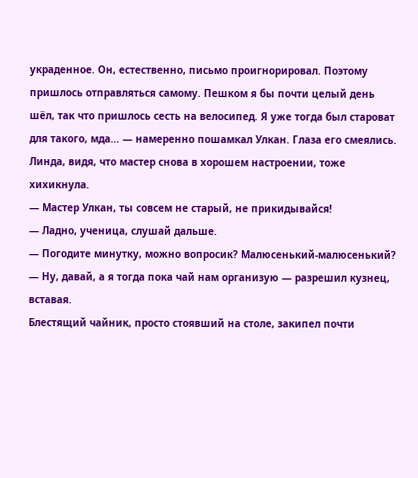украденное. Он, естественно, письмо проигнорировал. Поэтому пришлось отправляться самому. Пешком я бы почти целый день шёл, так что пришлось сесть на велосипед. Я уже тогда был староват для такого, мда… — намеренно пошамкал Улкан. Глаза его смеялись.
Линда, видя, что мастер снова в хорошем настроении, тоже хихикнула.
— Мастер Улкан, ты совсем не старый, не прикидывайся!
— Ладно, ученица, слушай дальше.
— Погодите минутку, можно вопросик? Малюсенький-малюсенький?
— Ну, давай, а я тогда пока чай нам организую — разрешил кузнец, вставая.
Блестящий чайник, просто стоявший на столе, закипел почти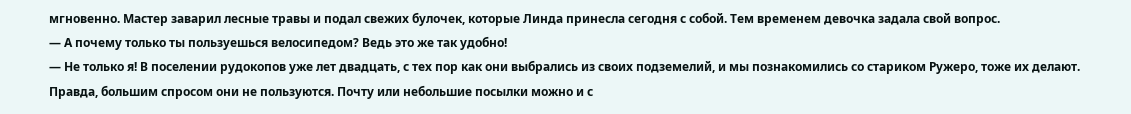мгновенно. Мастер заварил лесные травы и подал свежих булочек, которые Линда принесла сегодня с собой. Тем временем девочка задала свой вопрос.
— А почему только ты пользуешься велосипедом? Ведь это же так удобно!
— Не только я! В поселении рудокопов уже лет двадцать, с тех пор как они выбрались из своих подземелий, и мы познакомились со стариком Ружеро, тоже их делают. Правда, большим спросом они не пользуются. Почту или небольшие посылки можно и с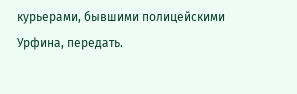курьерами, бывшими полицейскими Урфина, передать.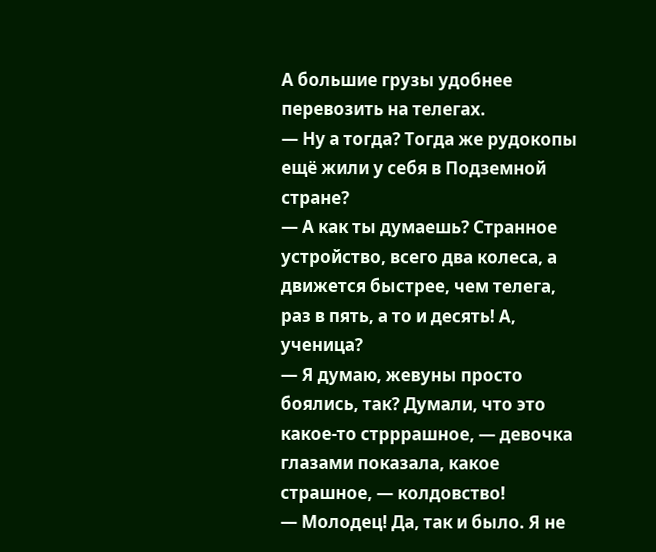А большие грузы удобнее перевозить на телегах.
— Ну а тогда? Тогда же рудокопы ещё жили у себя в Подземной стране?
— А как ты думаешь? Странное устройство, всего два колеса, а движется быстрее, чем телега, раз в пять, а то и десять! А, ученица?
— Я думаю, жевуны просто боялись, так? Думали, что это какое-то стрррашное, — девочка глазами показала, какое страшное, — колдовство!
— Молодец! Да, так и было. Я не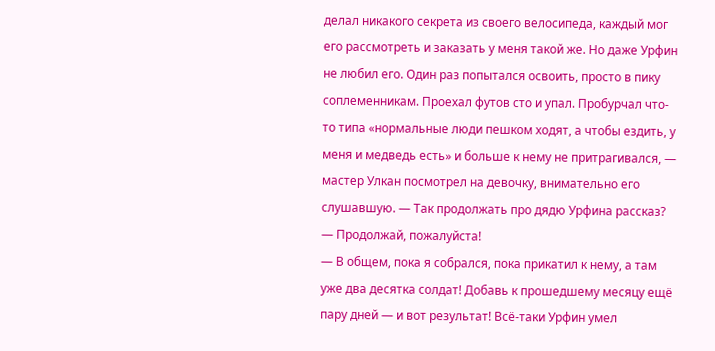делал никакого секрета из своего велосипеда, каждый мог его рассмотреть и заказать у меня такой же. Но даже Урфин не любил его. Один раз попытался освоить, просто в пику соплеменникам. Проехал футов сто и упал. Пробурчал что-то типа «нормальные люди пешком ходят, а чтобы ездить, у меня и медведь есть» и больше к нему не притрагивался, — мастер Улкан посмотрел на девочку, внимательно его слушавшую. — Так продолжать про дядю Урфина рассказ?
— Продолжай, пожалуйста!
— В общем, пока я собрался, пока прикатил к нему, а там уже два десятка солдат! Добавь к прошедшему месяцу ещё пару дней — и вот результат! Всё-таки Урфин умел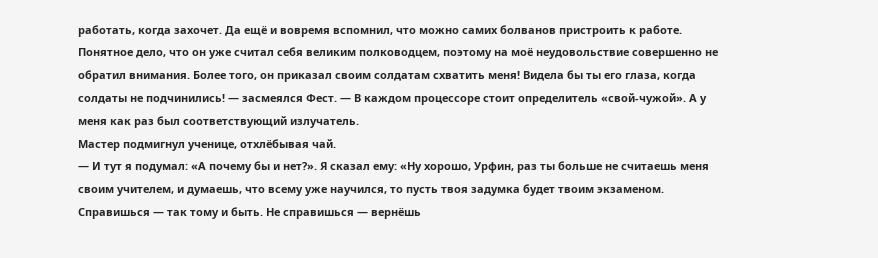работать, когда захочет. Да ещё и вовремя вспомнил, что можно самих болванов пристроить к работе. Понятное дело, что он уже считал себя великим полководцем, поэтому на моё неудовольствие совершенно не обратил внимания. Более того, он приказал своим солдатам схватить меня! Видела бы ты его глаза, когда солдаты не подчинились! — засмеялся Фест. — В каждом процессоре стоит определитель «свой-чужой». А у меня как раз был соответствующий излучатель.
Мастер подмигнул ученице, отхлёбывая чай.
— И тут я подумал: «А почему бы и нет?». Я сказал ему: «Ну хорошо, Урфин, раз ты больше не считаешь меня своим учителем, и думаешь, что всему уже научился, то пусть твоя задумка будет твоим экзаменом. Справишься — так тому и быть. Не справишься — вернёшь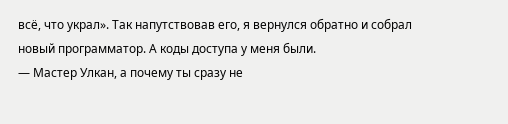всё, что украл». Так напутствовав его, я вернулся обратно и собрал новый программатор. А коды доступа у меня были.
— Мастер Улкан, а почему ты сразу не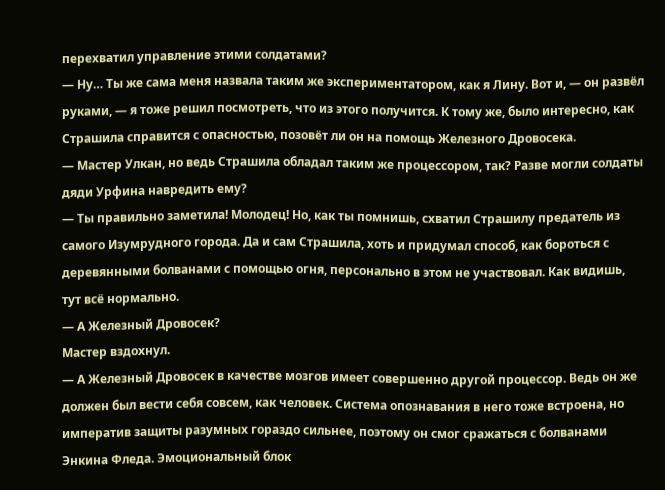перехватил управление этими солдатами?
— Ну… Ты же сама меня назвала таким же экспериментатором, как я Лину. Вот и, — он развёл руками, — я тоже решил посмотреть, что из этого получится. К тому же, было интересно, как Страшила справится с опасностью, позовёт ли он на помощь Железного Дровосека.
— Мастер Улкан, но ведь Страшила обладал таким же процессором, так? Разве могли солдаты дяди Урфина навредить ему?
— Ты правильно заметила! Молодец! Но, как ты помнишь, схватил Страшилу предатель из самого Изумрудного города. Да и сам Страшила, хоть и придумал способ, как бороться с деревянными болванами с помощью огня, персонально в этом не участвовал. Как видишь, тут всё нормально.
— А Железный Дровосек?
Мастер вздохнул.
— А Железный Дровосек в качестве мозгов имеет совершенно другой процессор. Ведь он же должен был вести себя совсем, как человек. Система опознавания в него тоже встроена, но императив защиты разумных гораздо сильнее, поэтому он смог сражаться с болванами Энкина Фледа. Эмоциональный блок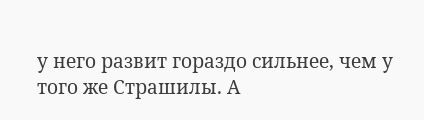у него развит гораздо сильнее, чем у того же Страшилы. А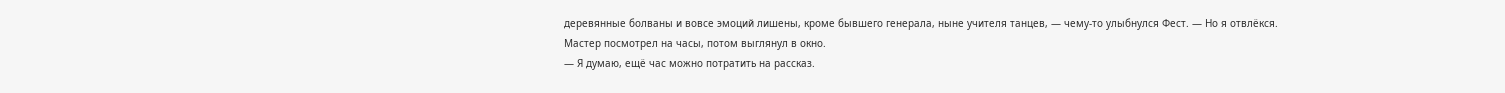деревянные болваны и вовсе эмоций лишены, кроме бывшего генерала, ныне учителя танцев, — чему-то улыбнулся Фест. — Но я отвлёкся.
Мастер посмотрел на часы, потом выглянул в окно.
— Я думаю, ещё час можно потратить на рассказ.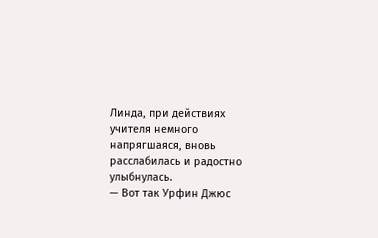Линда, при действиях учителя немного напрягшаяся, вновь расслабилась и радостно улыбнулась.
— Вот так Урфин Джюс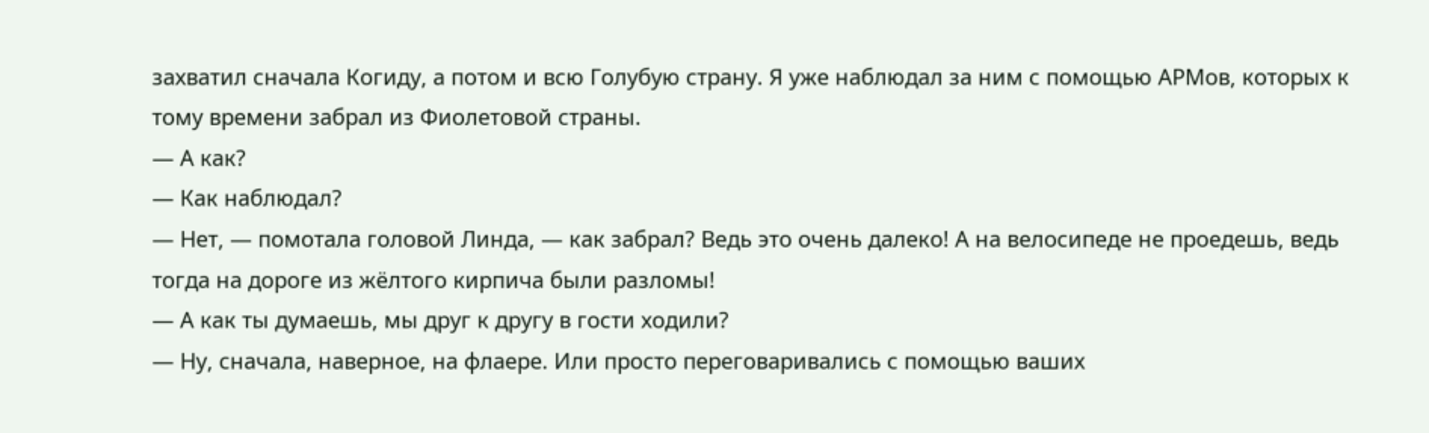захватил сначала Когиду, а потом и всю Голубую страну. Я уже наблюдал за ним с помощью АРМов, которых к тому времени забрал из Фиолетовой страны.
— А как?
— Как наблюдал?
— Нет, — помотала головой Линда, — как забрал? Ведь это очень далеко! А на велосипеде не проедешь, ведь тогда на дороге из жёлтого кирпича были разломы!
— А как ты думаешь, мы друг к другу в гости ходили?
— Ну, сначала, наверное, на флаере. Или просто переговаривались с помощью ваших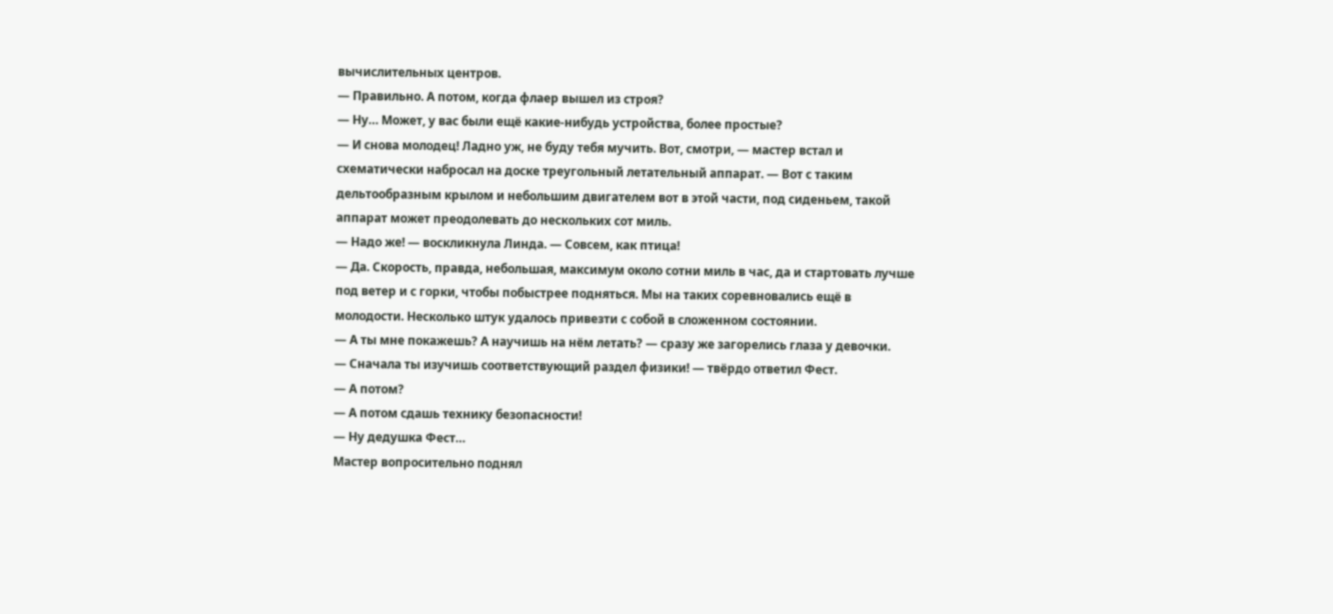вычислительных центров.
— Правильно. А потом, когда флаер вышел из строя?
— Ну… Может, у вас были ещё какие-нибудь устройства, более простые?
— И снова молодец! Ладно уж, не буду тебя мучить. Вот, смотри, — мастер встал и схематически набросал на доске треугольный летательный аппарат. — Вот с таким дельтообразным крылом и небольшим двигателем вот в этой части, под сиденьем, такой аппарат может преодолевать до нескольких сот миль.
— Надо же! — воскликнула Линда. — Совсем, как птица!
— Да. Скорость, правда, небольшая, максимум около сотни миль в час, да и стартовать лучше под ветер и с горки, чтобы побыстрее подняться. Мы на таких соревновались ещё в молодости. Несколько штук удалось привезти с собой в сложенном состоянии.
— А ты мне покажешь? А научишь на нём летать? — сразу же загорелись глаза у девочки.
— Сначала ты изучишь соответствующий раздел физики! — твёрдо ответил Фест.
— А потом?
— А потом сдашь технику безопасности!
— Ну дедушка Фест…
Мастер вопросительно поднял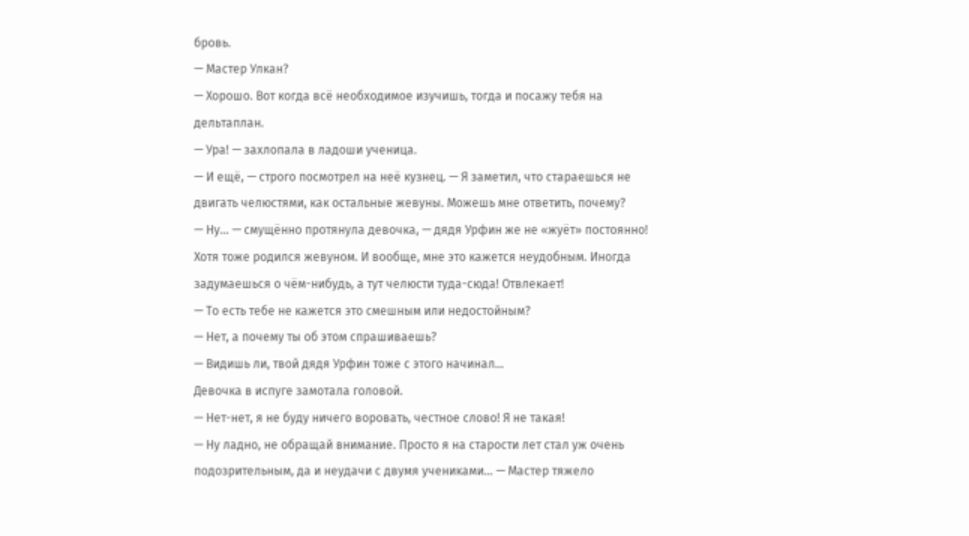бровь.
— Мастер Улкан?
— Хорошо. Вот когда всё необходимое изучишь, тогда и посажу тебя на дельтаплан.
— Ура! — захлопала в ладоши ученица.
— И ещё, — строго посмотрел на неё кузнец. — Я заметил, что стараешься не двигать челюстями, как остальные жевуны. Можешь мне ответить, почему?
— Ну… — смущённо протянула девочка, — дядя Урфин же не «жуёт» постоянно! Хотя тоже родился жевуном. И вообще, мне это кажется неудобным. Иногда задумаешься о чём-нибудь, а тут челюсти туда-сюда! Отвлекает!
— То есть тебе не кажется это смешным или недостойным?
— Нет, а почему ты об этом спрашиваешь?
— Видишь ли, твой дядя Урфин тоже с этого начинал…
Девочка в испуге замотала головой.
— Нет-нет, я не буду ничего воровать, честное слово! Я не такая!
— Ну ладно, не обращай внимание. Просто я на старости лет стал уж очень подозрительным, да и неудачи с двумя учениками… — Мастер тяжело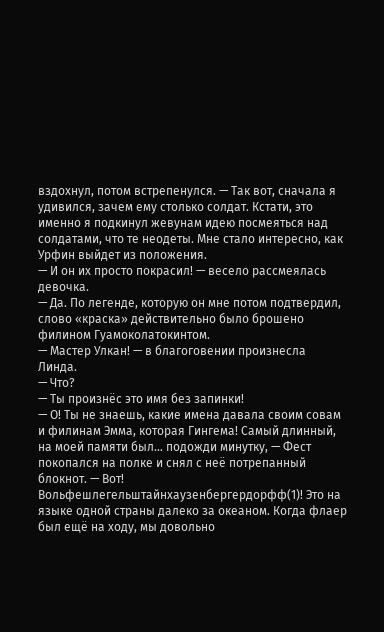вздохнул, потом встрепенулся. — Так вот, сначала я удивился, зачем ему столько солдат. Кстати, это именно я подкинул жевунам идею посмеяться над солдатами, что те неодеты. Мне стало интересно, как Урфин выйдет из положения.
— И он их просто покрасил! — весело рассмеялась девочка.
— Да. По легенде, которую он мне потом подтвердил, слово «краска» действительно было брошено филином Гуамоколатокинтом.
— Мастер Улкан! — в благоговении произнесла Линда.
— Что?
— Ты произнёс это имя без запинки!
— О! Ты не знаешь, какие имена давала своим совам и филинам Эмма, которая Гингема! Самый длинный, на моей памяти был… подожди минутку, — Фест покопался на полке и снял с неё потрепанный блокнот. — Вот! Вольфешлегельштайнхаузенбергердорфф(1)! Это на языке одной страны далеко за океаном. Когда флаер был ещё на ходу, мы довольно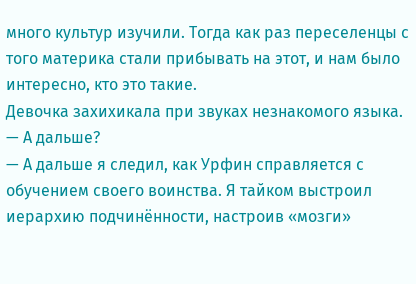много культур изучили. Тогда как раз переселенцы с того материка стали прибывать на этот, и нам было интересно, кто это такие.
Девочка захихикала при звуках незнакомого языка.
— А дальше?
— А дальше я следил, как Урфин справляется с обучением своего воинства. Я тайком выстроил иерархию подчинённости, настроив «мозги»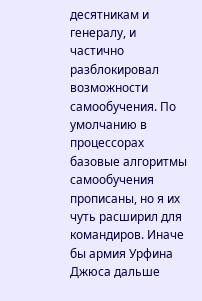десятникам и генералу, и частично разблокировал возможности самообучения. По умолчанию в процессорах базовые алгоритмы самообучения прописаны, но я их чуть расширил для командиров. Иначе бы армия Урфина Джюса дальше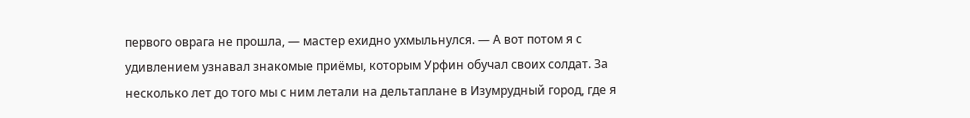первого оврага не прошла, — мастер ехидно ухмыльнулся. — А вот потом я с удивлением узнавал знакомые приёмы, которым Урфин обучал своих солдат. За несколько лет до того мы с ним летали на дельтаплане в Изумрудный город, где я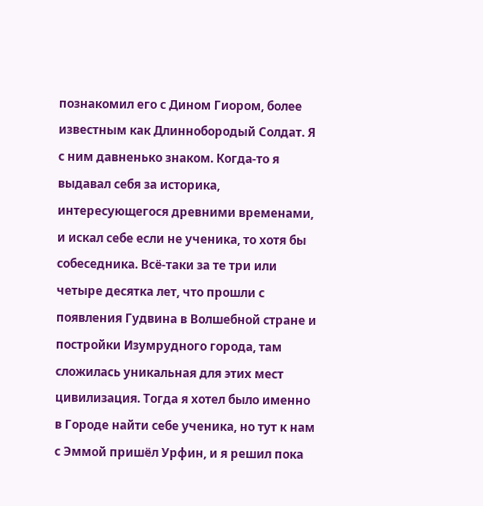познакомил его с Дином Гиором, более известным как Длиннобородый Солдат. Я с ним давненько знаком. Когда-то я выдавал себя за историка, интересующегося древними временами, и искал себе если не ученика, то хотя бы собеседника. Всё-таки за те три или четыре десятка лет, что прошли с появления Гудвина в Волшебной стране и постройки Изумрудного города, там сложилась уникальная для этих мест цивилизация. Тогда я хотел было именно в Городе найти себе ученика, но тут к нам с Эммой пришёл Урфин, и я решил пока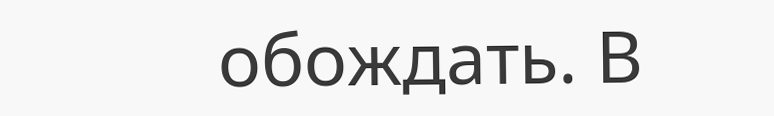обождать. В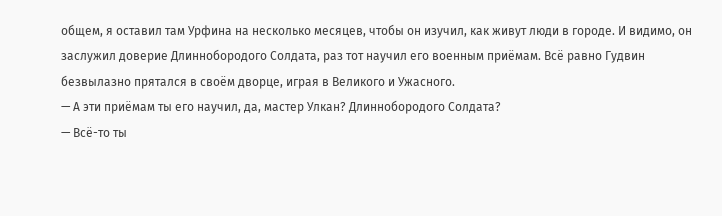общем, я оставил там Урфина на несколько месяцев, чтобы он изучил, как живут люди в городе. И видимо, он заслужил доверие Длиннобородого Солдата, раз тот научил его военным приёмам. Всё равно Гудвин безвылазно прятался в своём дворце, играя в Великого и Ужасного.
— А эти приёмам ты его научил, да, мастер Улкан? Длиннобородого Солдата?
— Всё-то ты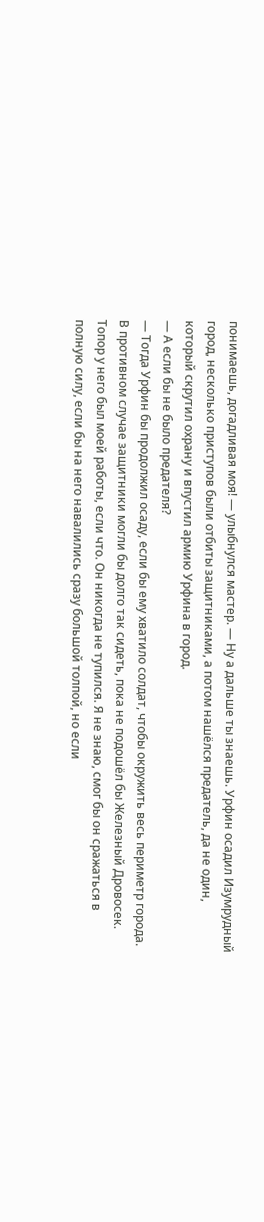понимаешь, догадливая моя! — улыбнулся мастер. — Ну а дальше ты знаешь. Урфин осадил Изумрудный город, несколько приступов были отбиты защитниками, а потом нашёлся предатель, да не один, который скрутил охрану и впустил армию Урфина в город.
— А если бы не было предателя?
— Тогда Урфин бы продолжил осаду, если бы ему хватило солдат, чтобы окружить весь периметр города. В противном случае защитники могли бы долго так сидеть, пока не подошёл бы Железный Дровосек. Топор у него был моей работы, если что. Он никогда не тупился. Я не знаю, смог бы он сражаться в полную силу, если бы на него навалились сразу большой толпой, но если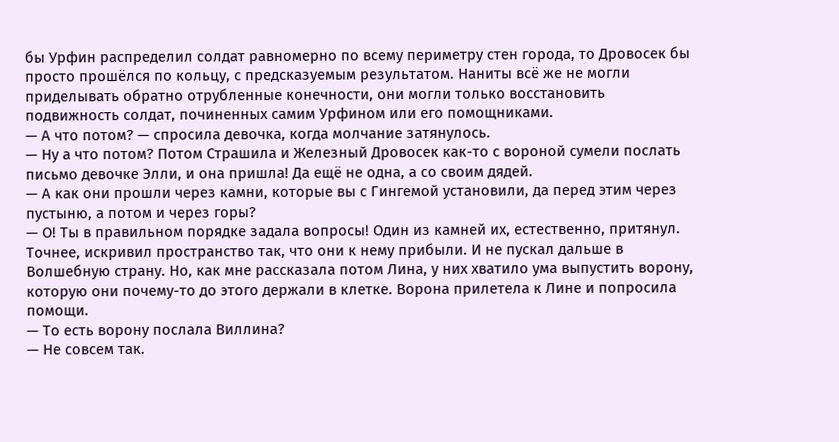бы Урфин распределил солдат равномерно по всему периметру стен города, то Дровосек бы просто прошёлся по кольцу, с предсказуемым результатом. Наниты всё же не могли приделывать обратно отрубленные конечности, они могли только восстановить подвижность солдат, починенных самим Урфином или его помощниками.
— А что потом? — спросила девочка, когда молчание затянулось.
— Ну а что потом? Потом Страшила и Железный Дровосек как-то с вороной сумели послать письмо девочке Элли, и она пришла! Да ещё не одна, а со своим дядей.
— А как они прошли через камни, которые вы с Гингемой установили, да перед этим через пустыню, а потом и через горы?
— О! Ты в правильном порядке задала вопросы! Один из камней их, естественно, притянул. Точнее, искривил пространство так, что они к нему прибыли. И не пускал дальше в Волшебную страну. Но, как мне рассказала потом Лина, у них хватило ума выпустить ворону, которую они почему-то до этого держали в клетке. Ворона прилетела к Лине и попросила помощи.
— То есть ворону послала Виллина?
— Не совсем так.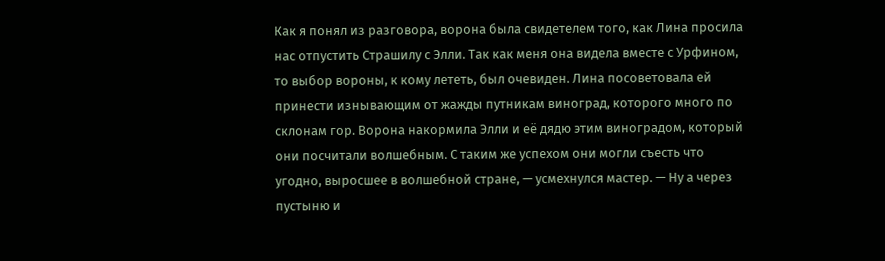Как я понял из разговора, ворона была свидетелем того, как Лина просила нас отпустить Страшилу с Элли. Так как меня она видела вместе с Урфином, то выбор вороны, к кому лететь, был очевиден. Лина посоветовала ей принести изнывающим от жажды путникам виноград, которого много по склонам гор. Ворона накормила Элли и её дядю этим виноградом, который они посчитали волшебным. С таким же успехом они могли съесть что угодно, выросшее в волшебной стране, — усмехнулся мастер. — Ну а через пустыню и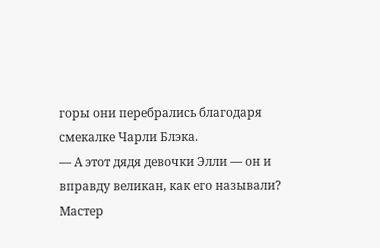горы они перебрались благодаря смекалке Чарли Блэка.
— А этот дядя девочки Элли — он и вправду великан, как его называли?
Мастер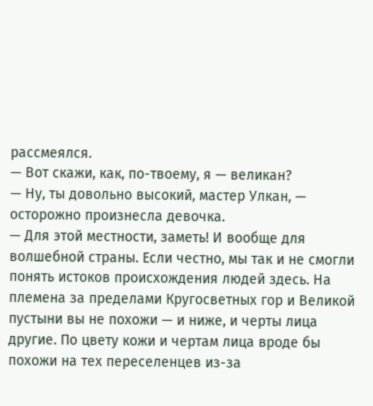рассмеялся.
— Вот скажи, как, по-твоему, я — великан?
— Ну, ты довольно высокий, мастер Улкан, — осторожно произнесла девочка.
— Для этой местности, заметь! И вообще для волшебной страны. Если честно, мы так и не смогли понять истоков происхождения людей здесь. На племена за пределами Кругосветных гор и Великой пустыни вы не похожи — и ниже, и черты лица другие. По цвету кожи и чертам лица вроде бы похожи на тех переселенцев из-за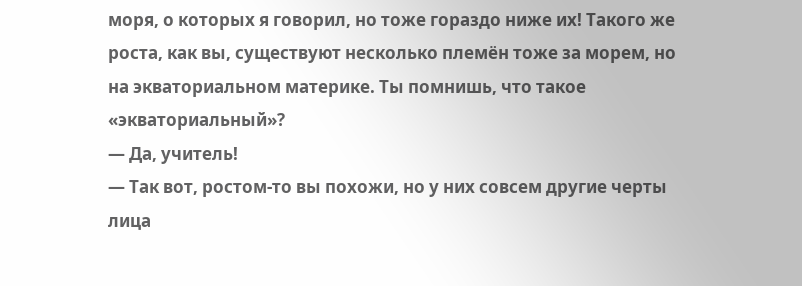моря, о которых я говорил, но тоже гораздо ниже их! Такого же роста, как вы, существуют несколько племён тоже за морем, но на экваториальном материке. Ты помнишь, что такое «экваториальный»?
— Да, учитель!
— Так вот, ростом-то вы похожи, но у них совсем другие черты лица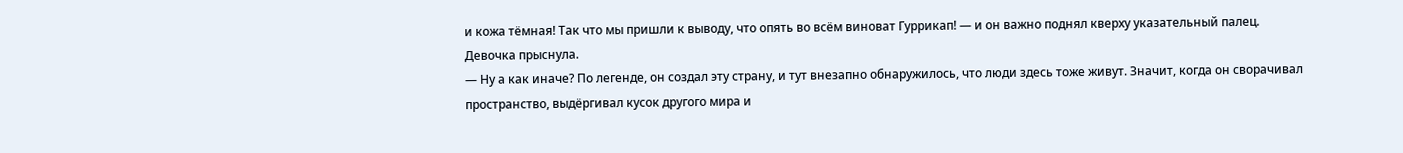и кожа тёмная! Так что мы пришли к выводу, что опять во всём виноват Гуррикап! — и он важно поднял кверху указательный палец.
Девочка прыснула.
— Ну а как иначе? По легенде, он создал эту страну, и тут внезапно обнаружилось, что люди здесь тоже живут. Значит, когда он сворачивал пространство, выдёргивал кусок другого мира и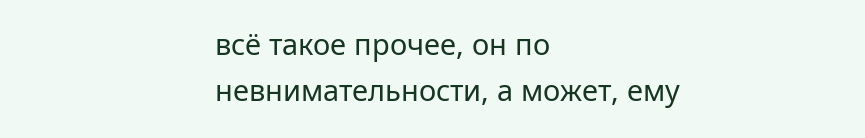всё такое прочее, он по невнимательности, а может, ему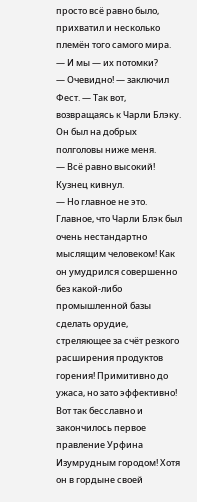просто всё равно было, прихватил и несколько племён того самого мира.
— И мы — их потомки?
— Очевидно! — заключил Фест. — Так вот, возвращаясь к Чарли Блэку. Он был на добрых полголовы ниже меня.
— Всё равно высокий!
Кузнец кивнул.
— Но главное не это. Главное, что Чарли Блэк был очень нестандартно мыслящим человеком! Как он умудрился совершенно без какой-либо промышленной базы сделать орудие, стреляющее за счёт резкого расширения продуктов горения! Примитивно до ужаса, но зато эффективно! Вот так бесславно и закончилось первое правление Урфина Изумрудным городом! Хотя он в гордыне своей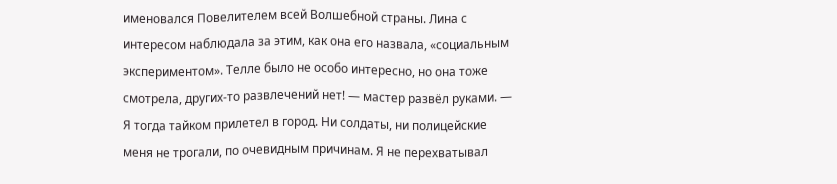именовался Повелителем всей Волшебной страны. Лина с интересом наблюдала за этим, как она его назвала, «социальным экспериментом». Телле было не особо интересно, но она тоже смотрела, других-то развлечений нет! — мастер развёл руками. — Я тогда тайком прилетел в город. Ни солдаты, ни полицейские меня не трогали, по очевидным причинам. Я не перехватывал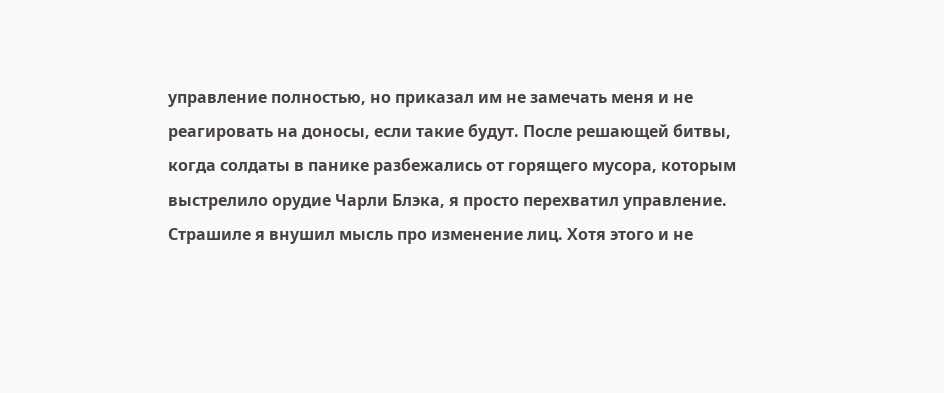управление полностью, но приказал им не замечать меня и не реагировать на доносы, если такие будут. После решающей битвы, когда солдаты в панике разбежались от горящего мусора, которым выстрелило орудие Чарли Блэка, я просто перехватил управление. Страшиле я внушил мысль про изменение лиц. Хотя этого и не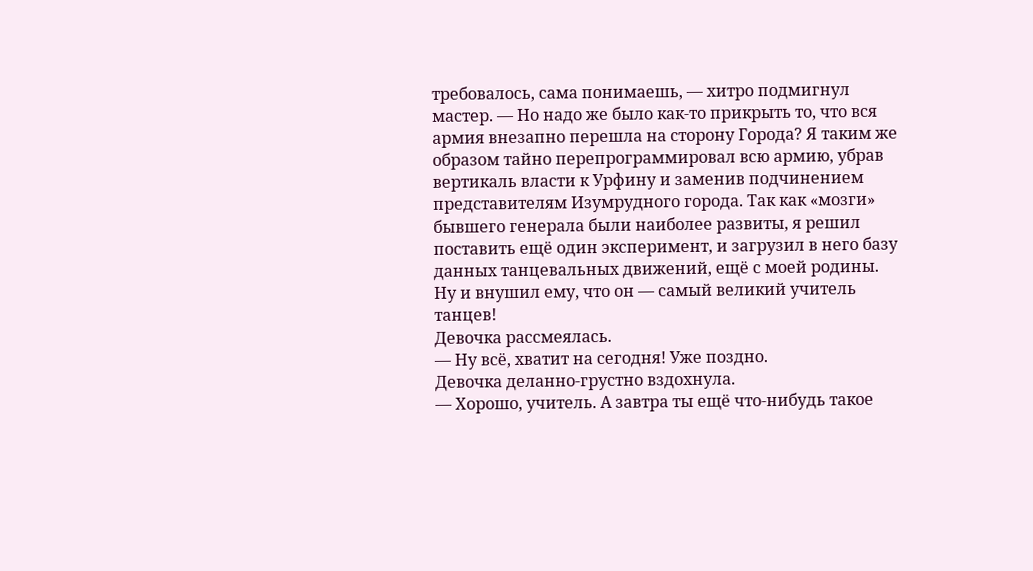требовалось, сама понимаешь, — хитро подмигнул мастер. — Но надо же было как-то прикрыть то, что вся армия внезапно перешла на сторону Города? Я таким же образом тайно перепрограммировал всю армию, убрав вертикаль власти к Урфину и заменив подчинением представителям Изумрудного города. Так как «мозги» бывшего генерала были наиболее развиты, я решил поставить ещё один эксперимент, и загрузил в него базу данных танцевальных движений, ещё с моей родины. Ну и внушил ему, что он — самый великий учитель танцев!
Девочка рассмеялась.
— Ну всё, хватит на сегодня! Уже поздно.
Девочка деланно-грустно вздохнула.
— Хорошо, учитель. А завтра ты ещё что-нибудь такое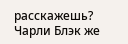расскажешь? Чарли Блэк же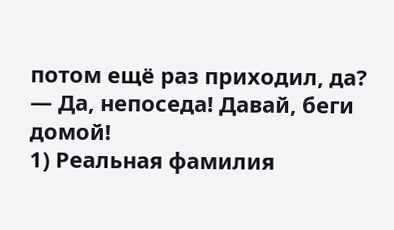потом ещё раз приходил, да?
— Да, непоседа! Давай, беги домой!
1) Реальная фамилия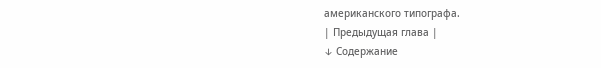американского типографа.
| Предыдущая глава |
↓ Содержание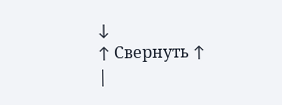↓
↑ Свернуть ↑
|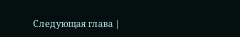Следующая глава |